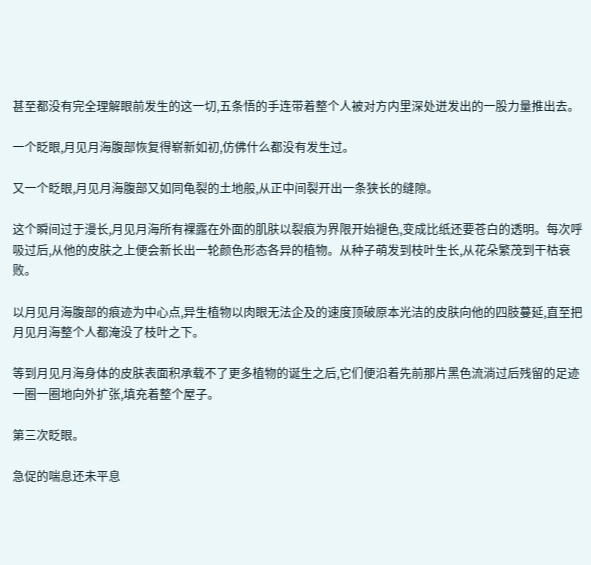甚至都没有完全理解眼前发生的这一切,五条悟的手连带着整个人被对方内里深处迸发出的一股力量推出去。

一个眨眼,月见月海腹部恢复得崭新如初,仿佛什么都没有发生过。

又一个眨眼,月见月海腹部又如同龟裂的土地般,从正中间裂开出一条狭长的缝隙。

这个瞬间过于漫长,月见月海所有裸露在外面的肌肤以裂痕为界限开始褪色,变成比纸还要苍白的透明。每次呼吸过后,从他的皮肤之上便会新长出一轮颜色形态各异的植物。从种子萌发到枝叶生长,从花朵繁茂到干枯衰败。

以月见月海腹部的痕迹为中心点,异生植物以肉眼无法企及的速度顶破原本光洁的皮肤向他的四肢蔓延,直至把月见月海整个人都淹没了枝叶之下。

等到月见月海身体的皮肤表面积承载不了更多植物的诞生之后,它们便沿着先前那片黑色流淌过后残留的足迹一圈一圈地向外扩张,填充着整个屋子。

第三次眨眼。

急促的喘息还未平息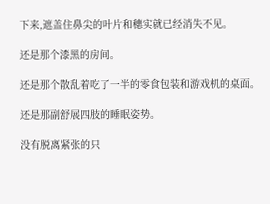下来,遮盖住鼻尖的叶片和穗实就已经消失不见。

还是那个漆黑的房间。

还是那个散乱着吃了一半的零食包装和游戏机的桌面。

还是那副舒展四肢的睡眠姿势。

没有脱离紧张的只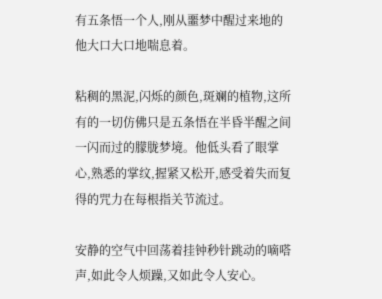有五条悟一个人,刚从噩梦中醒过来地的他大口大口地喘息着。

粘稠的黑泥,闪烁的颜色,斑斓的植物,这所有的一切仿佛只是五条悟在半昏半醒之间一闪而过的朦胧梦境。他低头看了眼掌心,熟悉的掌纹,握紧又松开,感受着失而复得的咒力在每根指关节流过。

安静的空气中回荡着挂钟秒针跳动的嘀嗒声,如此令人烦躁,又如此令人安心。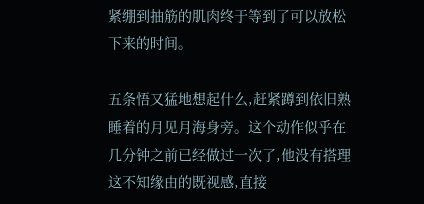紧绷到抽筋的肌肉终于等到了可以放松下来的时间。

五条悟又猛地想起什么,赶紧蹲到依旧熟睡着的月见月海身旁。这个动作似乎在几分钟之前已经做过一次了,他没有搭理这不知缘由的既视感,直接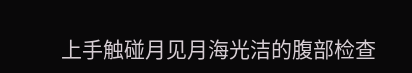上手触碰月见月海光洁的腹部检查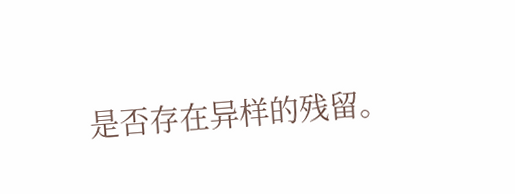是否存在异样的残留。